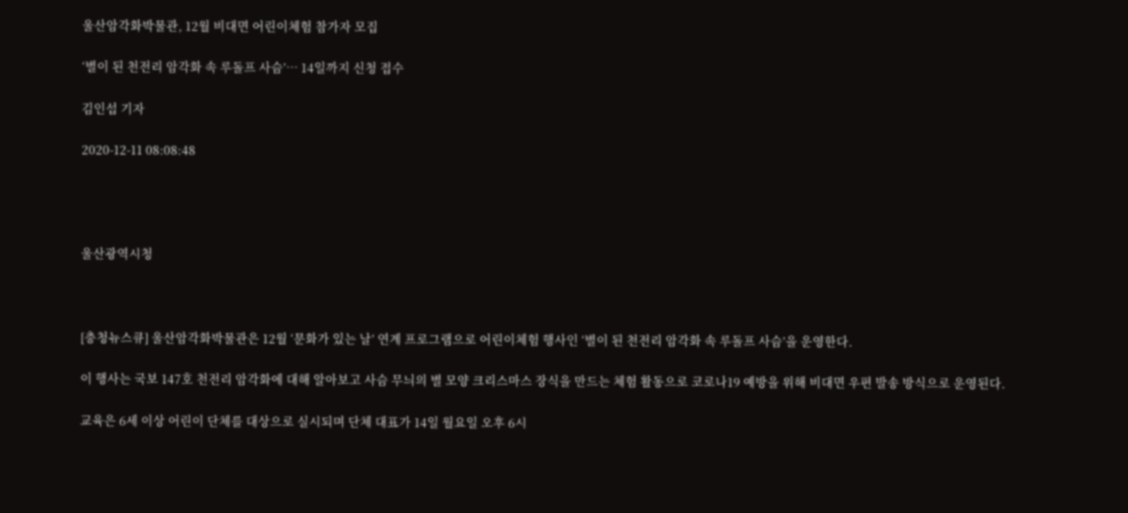울산암각화박물관, 12월 비대면 어린이체험 참가자 모집

‘별이 된 천전리 암각화 속 루돌프 사슴’… 14일까지 신청 접수

김인섭 기자

2020-12-11 08:08:48




울산광역시청



[충청뉴스큐] 울산암각화박물관은 12월 ‘문화가 있는 날’ 연계 프로그램으로 어린이체험 행사인 ‘별이 된 천전리 암각화 속 루돌프 사슴’을 운영한다.

이 행사는 국보 147호 천전리 암각화에 대해 알아보고 사슴 무늬의 별 모양 크리스마스 장식을 만드는 체험 활동으로 코로나19 예방을 위해 비대면 우편 발송 방식으로 운영된다.

교육은 6세 이상 어린이 단체를 대상으로 실시되며 단체 대표가 14일 월요일 오후 6시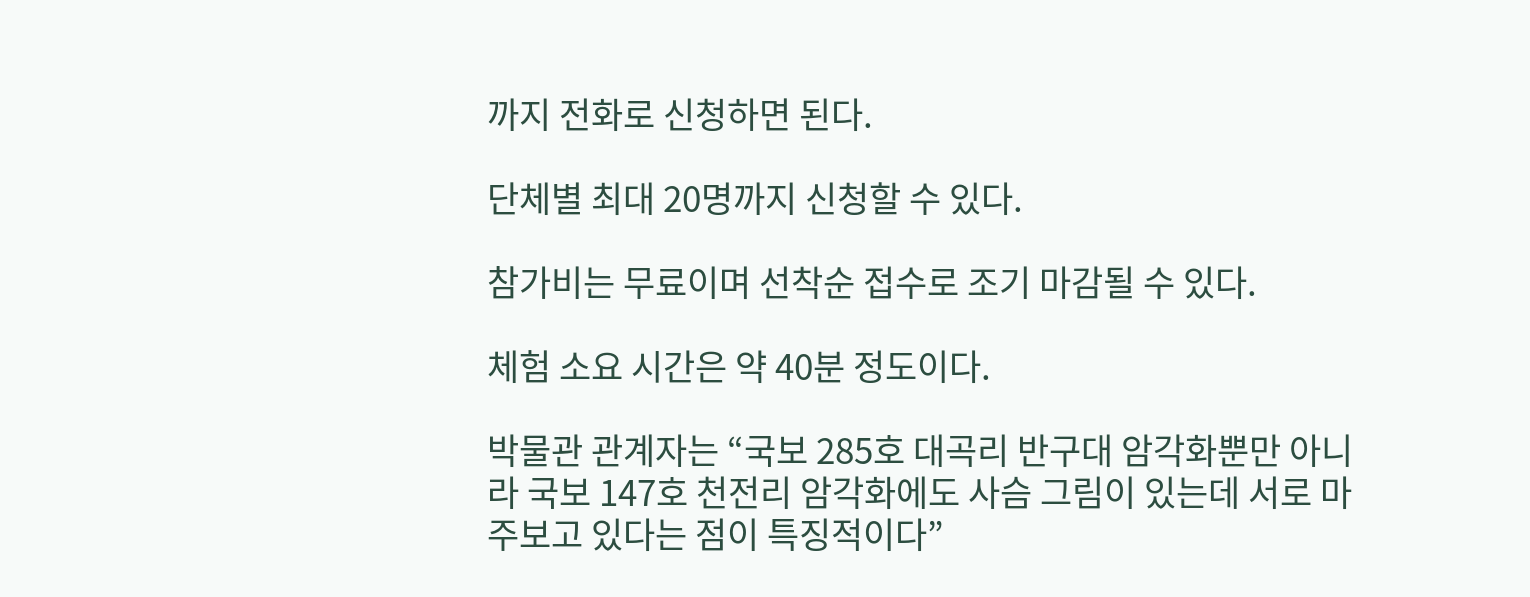까지 전화로 신청하면 된다.

단체별 최대 20명까지 신청할 수 있다.

참가비는 무료이며 선착순 접수로 조기 마감될 수 있다.

체험 소요 시간은 약 40분 정도이다.

박물관 관계자는 “국보 285호 대곡리 반구대 암각화뿐만 아니라 국보 147호 천전리 암각화에도 사슴 그림이 있는데 서로 마주보고 있다는 점이 특징적이다”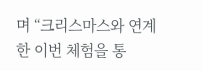며 “크리스마스와 연계한 이번 체험을 통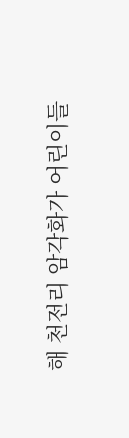해 천전리 암각화가 어린이들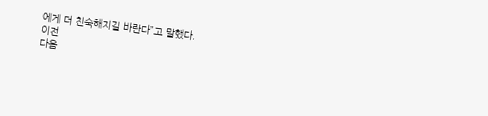에게 더 친숙해지길 바란다”고 말했다.
이전
다음